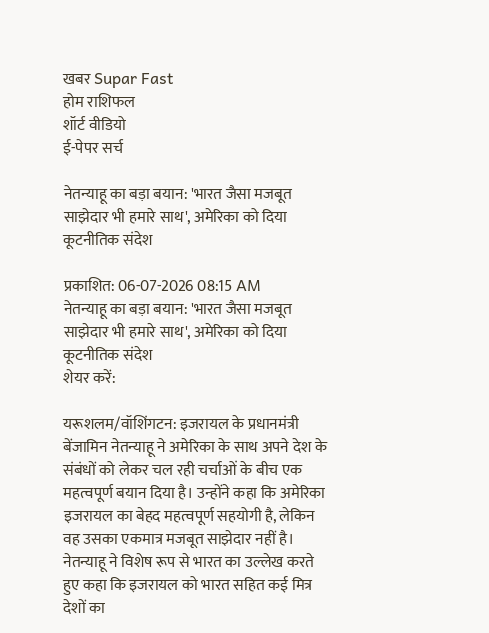खबर Supar Fast
होम राशिफल
शॉर्ट वीडियो
ई-पेपर सर्च

नेतन्याहू का बड़ा बयान: 'भारत जैसा मजबूत साझेदार भी हमारे साथ', अमेरिका को दिया कूटनीतिक संदेश

प्रकाशित: 06-07-2026 08:15 AM
नेतन्याहू का बड़ा बयान: 'भारत जैसा मजबूत साझेदार भी हमारे साथ', अमेरिका को दिया कूटनीतिक संदेश
शेयर करें:

यरूशलम/वॉशिंगटन: इजरायल के प्रधानमंत्री बेंजामिन नेतन्याहू ने अमेरिका के साथ अपने देश के संबंधों को लेकर चल रही चर्चाओं के बीच एक महत्वपूर्ण बयान दिया है। उन्होंने कहा कि अमेरिका इजरायल का बेहद महत्वपूर्ण सहयोगी है, लेकिन वह उसका एकमात्र मजबूत साझेदार नहीं है। नेतन्याहू ने विशेष रूप से भारत का उल्लेख करते हुए कहा कि इजरायल को भारत सहित कई मित्र देशों का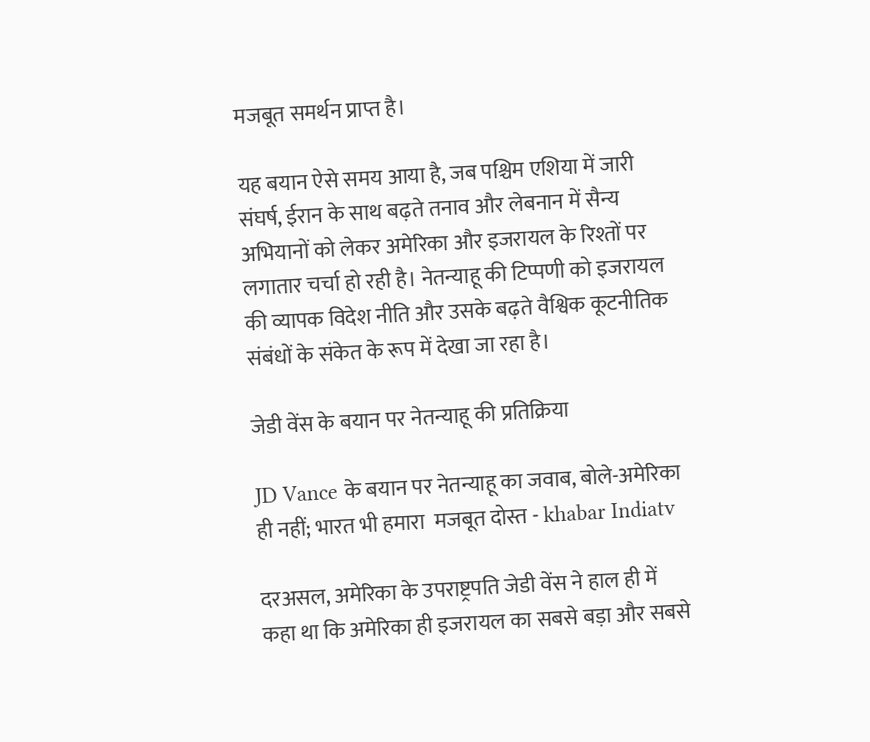मजबूत समर्थन प्राप्त है।

यह बयान ऐसे समय आया है, जब पश्चिम एशिया में जारी संघर्ष, ईरान के साथ बढ़ते तनाव और लेबनान में सैन्य अभियानों को लेकर अमेरिका और इजरायल के रिश्तों पर लगातार चर्चा हो रही है। नेतन्याहू की टिप्पणी को इजरायल की व्यापक विदेश नीति और उसके बढ़ते वैश्विक कूटनीतिक संबंधों के संकेत के रूप में देखा जा रहा है।

जेडी वेंस के बयान पर नेतन्याहू की प्रतिक्रिया

JD Vance के बयान पर नेतन्याहू का जवाब, बोले-अमेरिका ही नहीं; भारत भी हमारा  मजबूत दोस्त - khabar Indiatv

दरअसल, अमेरिका के उपराष्ट्रपति जेडी वेंस ने हाल ही में कहा था कि अमेरिका ही इजरायल का सबसे बड़ा और सबसे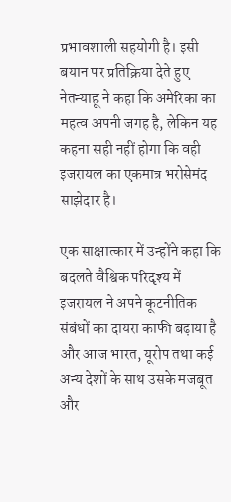प्रभावशाली सहयोगी है। इसी बयान पर प्रतिक्रिया देते हुए नेतन्याहू ने कहा कि अमेरिका का महत्व अपनी जगह है, लेकिन यह कहना सही नहीं होगा कि वही इजरायल का एकमात्र भरोसेमंद साझेदार है।

एक साक्षात्कार में उन्होंने कहा कि बदलते वैश्विक परिदृश्य में इजरायल ने अपने कूटनीतिक संबंधों का दायरा काफी बढ़ाया है और आज भारत, यूरोप तथा कई अन्य देशों के साथ उसके मजबूत और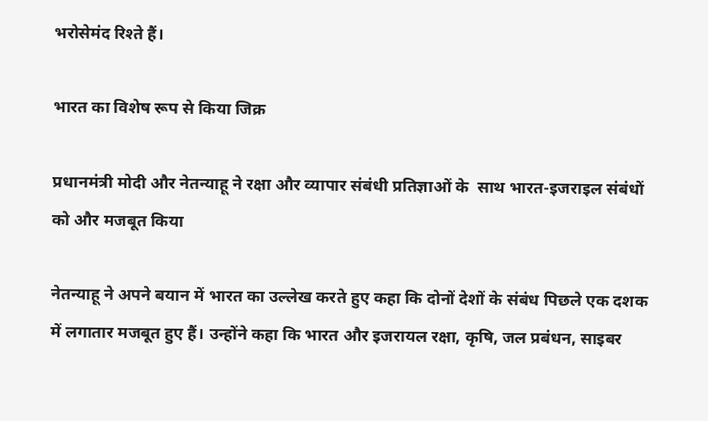भरोसेमंद रिश्ते हैं।

भारत का विशेष रूप से किया जिक्र

प्रधानमंत्री मोदी और नेतन्याहू ने रक्षा और व्यापार संबंधी प्रतिज्ञाओं के  साथ भारत-इजराइल संबंधों को और मजबूत किया

नेतन्याहू ने अपने बयान में भारत का उल्लेख करते हुए कहा कि दोनों देशों के संबंध पिछले एक दशक में लगातार मजबूत हुए हैं। उन्होंने कहा कि भारत और इजरायल रक्षा, कृषि, जल प्रबंधन, साइबर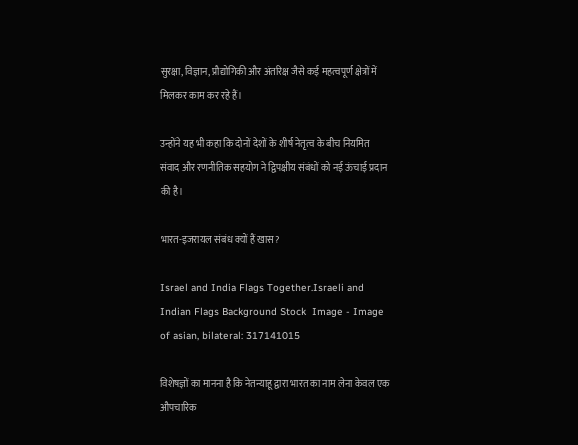सुरक्षा, विज्ञान, प्रौद्योगिकी और अंतरिक्ष जैसे कई महत्वपूर्ण क्षेत्रों में मिलकर काम कर रहे हैं।

उन्होंने यह भी कहा कि दोनों देशों के शीर्ष नेतृत्व के बीच नियमित संवाद और रणनीतिक सहयोग ने द्विपक्षीय संबंधों को नई ऊंचाई प्रदान की है।

भारत-इजरायल संबंध क्यों हैं खास?

Israel and India Flags Together.Israeli and Indian Flags Background Stock  Image - Image of asian, bilateral: 317141015

विशेषज्ञों का मानना है कि नेतन्याहू द्वारा भारत का नाम लेना केवल एक औपचारिक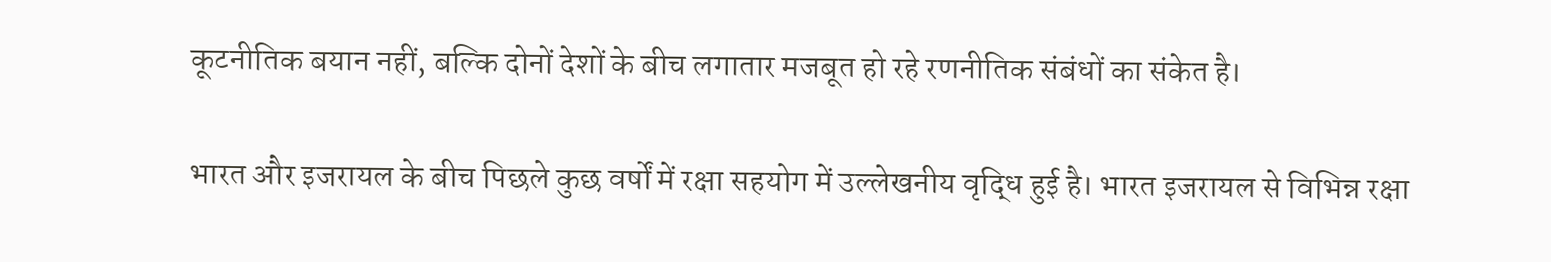कूटनीतिक बयान नहीं, बल्कि दोनों देशों के बीच लगातार मजबूत हो रहे रणनीतिक संबंधों का संकेत है।

भारत और इजरायल के बीच पिछले कुछ वर्षों में रक्षा सहयोग में उल्लेखनीय वृद्धि हुई है। भारत इजरायल से विभिन्न रक्षा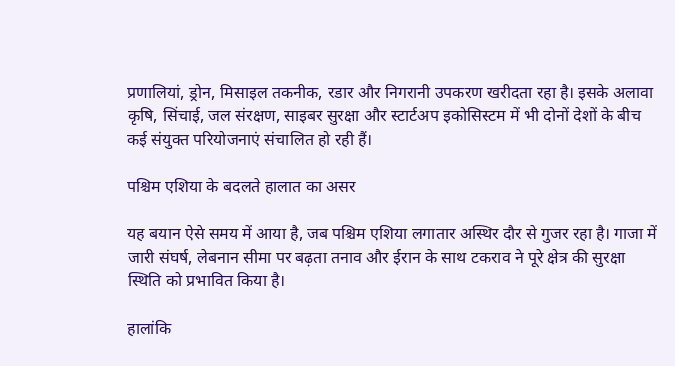प्रणालियां, ड्रोन, मिसाइल तकनीक, रडार और निगरानी उपकरण खरीदता रहा है। इसके अलावा कृषि, सिंचाई, जल संरक्षण, साइबर सुरक्षा और स्टार्टअप इकोसिस्टम में भी दोनों देशों के बीच कई संयुक्त परियोजनाएं संचालित हो रही हैं।

पश्चिम एशिया के बदलते हालात का असर

यह बयान ऐसे समय में आया है, जब पश्चिम एशिया लगातार अस्थिर दौर से गुजर रहा है। गाजा में जारी संघर्ष, लेबनान सीमा पर बढ़ता तनाव और ईरान के साथ टकराव ने पूरे क्षेत्र की सुरक्षा स्थिति को प्रभावित किया है।

हालांकि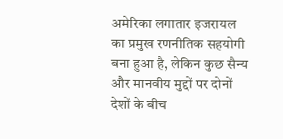अमेरिका लगातार इजरायल का प्रमुख रणनीतिक सहयोगी बना हुआ है, लेकिन कुछ सैन्य और मानवीय मुद्दों पर दोनों देशों के बीच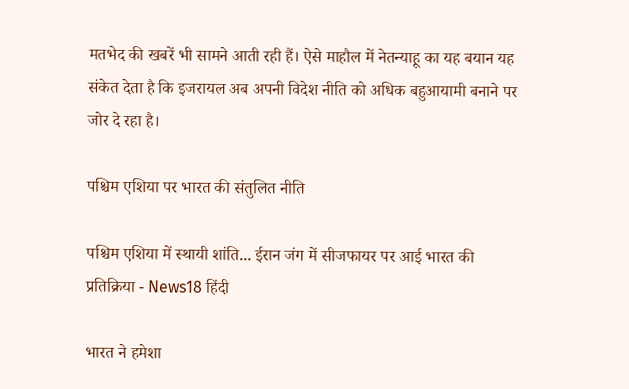मतभेद की खबरें भी सामने आती रही हैं। ऐसे माहौल में नेतन्याहू का यह बयान यह संकेत देता है कि इजरायल अब अपनी विदेश नीति को अधिक बहुआयामी बनाने पर जोर दे रहा है।

पश्चिम एशिया पर भारत की संतुलित नीति

पश्चिम एशिया में स्थायी शांति... ईरान जंग में सीजफायर पर आई भारत की  प्रतिक्रिया - News18 हिंदी

भारत ने हमेशा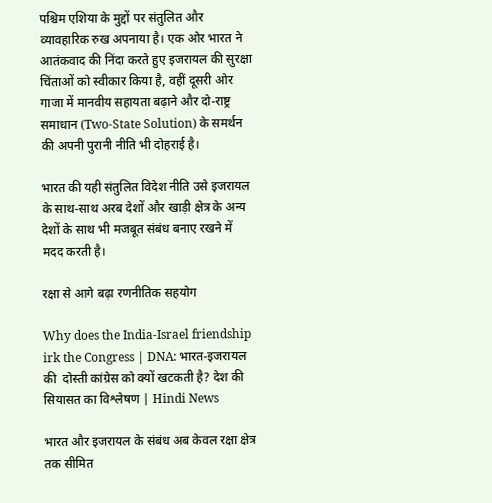पश्चिम एशिया के मुद्दों पर संतुलित और व्यावहारिक रुख अपनाया है। एक ओर भारत ने आतंकवाद की निंदा करते हुए इजरायल की सुरक्षा चिंताओं को स्वीकार किया है, वहीं दूसरी ओर गाजा में मानवीय सहायता बढ़ाने और दो-राष्ट्र समाधान (Two-State Solution) के समर्थन की अपनी पुरानी नीति भी दोहराई है।

भारत की यही संतुलित विदेश नीति उसे इजरायल के साथ-साथ अरब देशों और खाड़ी क्षेत्र के अन्य देशों के साथ भी मजबूत संबंध बनाए रखने में मदद करती है।

रक्षा से आगे बढ़ा रणनीतिक सहयोग

Why does the India-Israel friendship irk the Congress | DNA: भारत-इजरायल की  दोस्ती कांग्रेस को क्यों खटकती है? देश की सियासत का विश्लेषण | Hindi News

भारत और इजरायल के संबंध अब केवल रक्षा क्षेत्र तक सीमित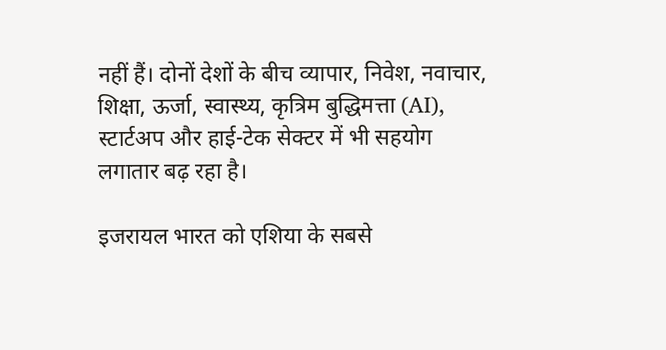नहीं हैं। दोनों देशों के बीच व्यापार, निवेश, नवाचार, शिक्षा, ऊर्जा, स्वास्थ्य, कृत्रिम बुद्धिमत्ता (AI), स्टार्टअप और हाई-टेक सेक्टर में भी सहयोग लगातार बढ़ रहा है।

इजरायल भारत को एशिया के सबसे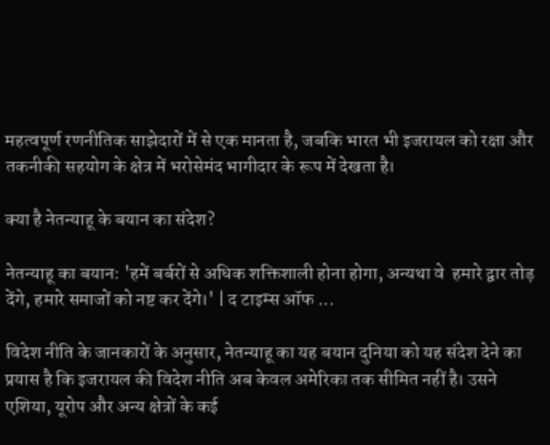महत्वपूर्ण रणनीतिक साझेदारों में से एक मानता है, जबकि भारत भी इजरायल को रक्षा और तकनीकी सहयोग के क्षेत्र में भरोसेमंद भागीदार के रूप में देखता है।

क्या है नेतन्याहू के बयान का संदेश?

नेतन्याहू का बयान: 'हमें बर्बरों से अधिक शक्तिशाली होना होगा, अन्यथा वे  हमारे द्वार तोड़ देंगे, हमारे समाजों को नष्ट कर देंगे।' | द टाइम्स ऑफ ...

विदेश नीति के जानकारों के अनुसार, नेतन्याहू का यह बयान दुनिया को यह संदेश देने का प्रयास है कि इजरायल की विदेश नीति अब केवल अमेरिका तक सीमित नहीं है। उसने एशिया, यूरोप और अन्य क्षेत्रों के कई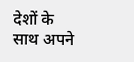देशों के साथ अपने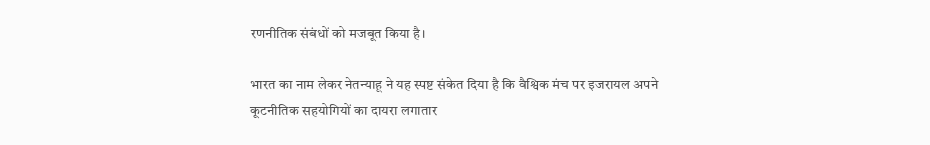रणनीतिक संबंधों को मजबूत किया है।

भारत का नाम लेकर नेतन्याहू ने यह स्पष्ट संकेत दिया है कि वैश्विक मंच पर इजरायल अपने कूटनीतिक सहयोगियों का दायरा लगातार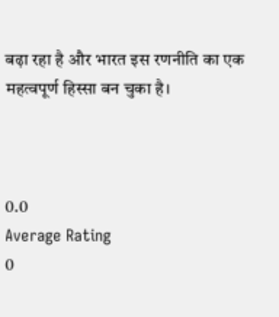बढ़ा रहा है और भारत इस रणनीति का एक महत्वपूर्ण हिस्सा बन चुका है।



0.0
Average Rating
0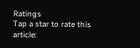Ratings
Tap a star to rate this article: